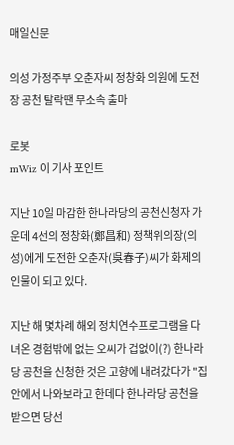매일신문

의성 가정주부 오춘자씨 정창화 의원에 도전장 공천 탈락땐 무소속 출마

로봇
mWiz 이 기사 포인트

지난 10일 마감한 한나라당의 공천신청자 가운데 4선의 정창화(鄭昌和) 정책위의장(의성)에게 도전한 오춘자(吳春子)씨가 화제의 인물이 되고 있다.

지난 해 몇차례 해외 정치연수프로그램을 다녀온 경험밖에 없는 오씨가 겁없이(?) 한나라당 공천을 신청한 것은 고향에 내려갔다가 "집안에서 나와보라고 한데다 한나라당 공천을 받으면 당선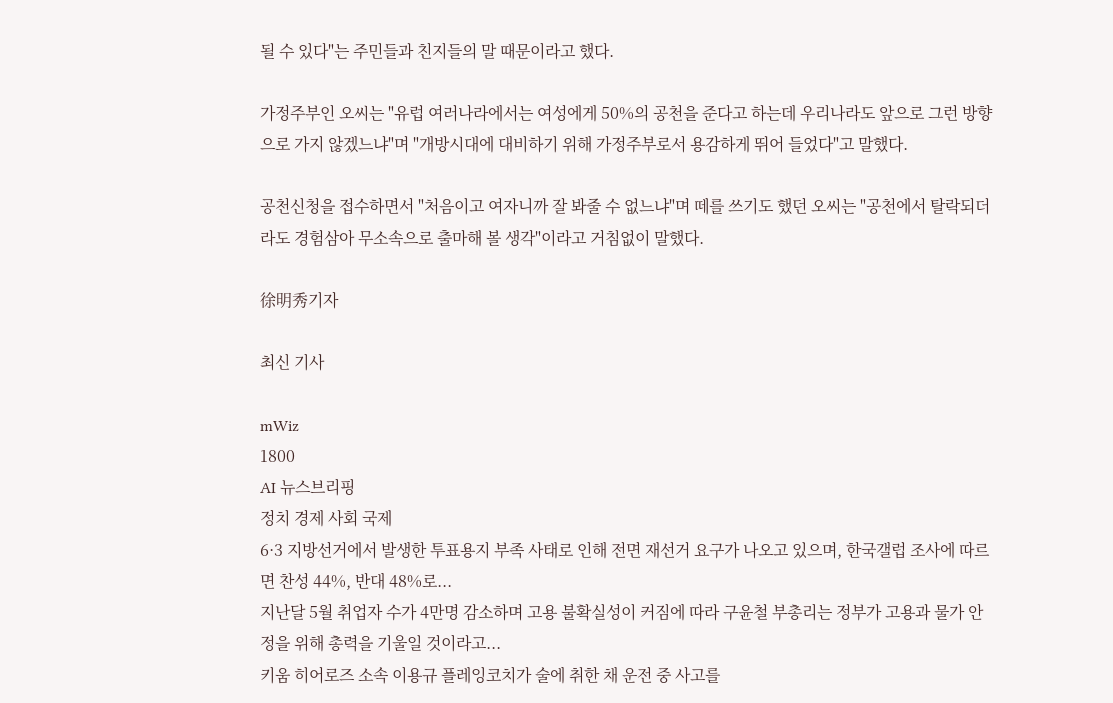될 수 있다"는 주민들과 친지들의 말 때문이라고 했다.

가정주부인 오씨는 "유럽 여러나라에서는 여성에게 50%의 공천을 준다고 하는데 우리나라도 앞으로 그런 방향으로 가지 않겠느냐"며 "개방시대에 대비하기 위해 가정주부로서 용감하게 뛰어 들었다"고 말했다.

공천신청을 접수하면서 "처음이고 여자니까 잘 봐줄 수 없느냐"며 떼를 쓰기도 했던 오씨는 "공천에서 탈락되더라도 경험삼아 무소속으로 출마해 볼 생각"이라고 거침없이 말했다.

徐明秀기자

최신 기사

mWiz
1800
AI 뉴스브리핑
정치 경제 사회 국제
6·3 지방선거에서 발생한 투표용지 부족 사태로 인해 전면 재선거 요구가 나오고 있으며, 한국갤럽 조사에 따르면 찬성 44%, 반대 48%로...
지난달 5월 취업자 수가 4만명 감소하며 고용 불확실성이 커짐에 따라 구윤철 부총리는 정부가 고용과 물가 안정을 위해 총력을 기울일 것이라고...
키움 히어로즈 소속 이용규 플레잉코치가 술에 취한 채 운전 중 사고를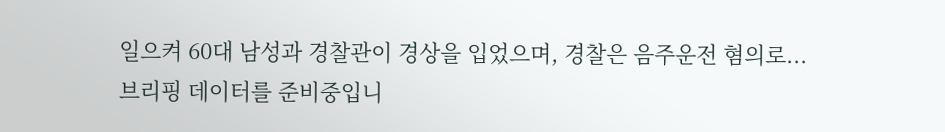일으켜 60대 남성과 경찰관이 경상을 입었으며, 경찰은 음주운전 혐의로...
브리핑 데이터를 준비중입니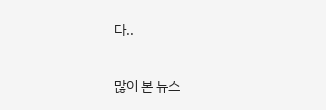다..

많이 본 뉴스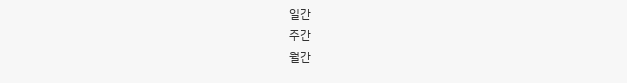일간
주간
월간